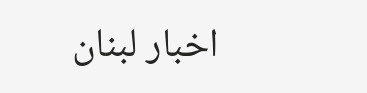اخبار لبنان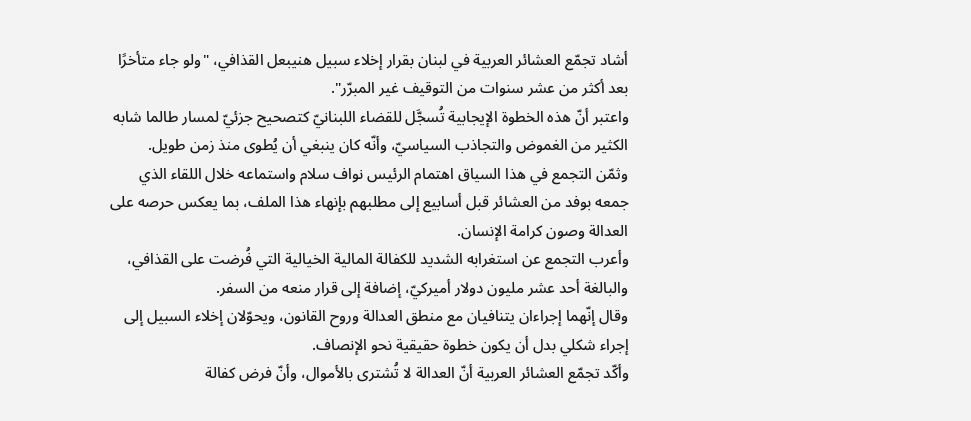أشاد تجمّع العشائر العربية في لبنان بقرار إخلاء سبيل هنيبعل القذافي، "ولو جاء متأخرًا بعد أكثر من عشر سنوات من التوقيف غير المبرّر".
واعتبر أنّ هذه الخطوة الإيجابية تُسجَّل للقضاء اللبنانيّ كتصحيح جزئيّ لمسار طالما شابه الكثير من الغموض والتجاذب السياسيّ، وأنّه كان ينبغي أن يُطوى منذ زمن طويل.
وثمّن التجمع في هذا السياق اهتمام الرئيس نواف سلام واستماعه خلال اللقاء الذي جمعه بوفد من العشائر قبل أسابيع إلى مطلبهم بإنهاء هذا الملف، بما يعكس حرصه على العدالة وصون كرامة الإنسان.
وأعرب التجمع عن استغرابه الشديد للكفالة المالية الخيالية التي فُرضت على القذافي، والبالغة أحد عشر مليون دولار أميركيّ، إضافة إلى قرار منعه من السفر.
وقال إنّهما إجراءان يتنافيان مع منطق العدالة وروح القانون، ويحوّلان إخلاء السبيل إلى إجراء شكلي بدل أن يكون خطوة حقيقية نحو الإنصاف.
وأكّد تجمّع العشائر العربية أنّ العدالة لا تُشترى بالأموال، وأنّ فرض كفالة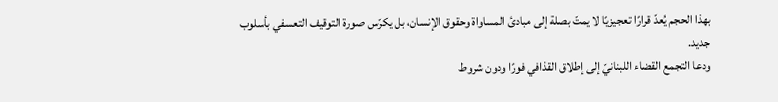بهذا الحجم يُعدّ قرارًا تعجيزيًا لا يمتّ بصلة إلى مبادئ المساواة وحقوق الإنسان، بل يكرّس صورة التوقيف التعسفي بأسلوب جديد.
ودعا التجمع القضاء اللبنانيّ إلى إطلاق القذافي فورًا ودون شروط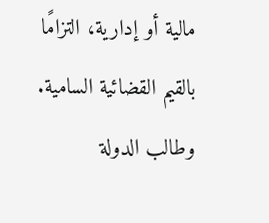مالية أو إدارية، التزامًا بالقيم القضائية السامية.
وطالب الدولة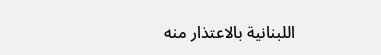اللبنانية بالاعتذار منه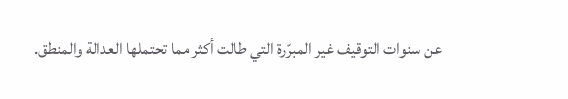عن سنوات التوقيف غير المبرّرة التي طالت أكثر مما تحتملها العدالة والمنطق.